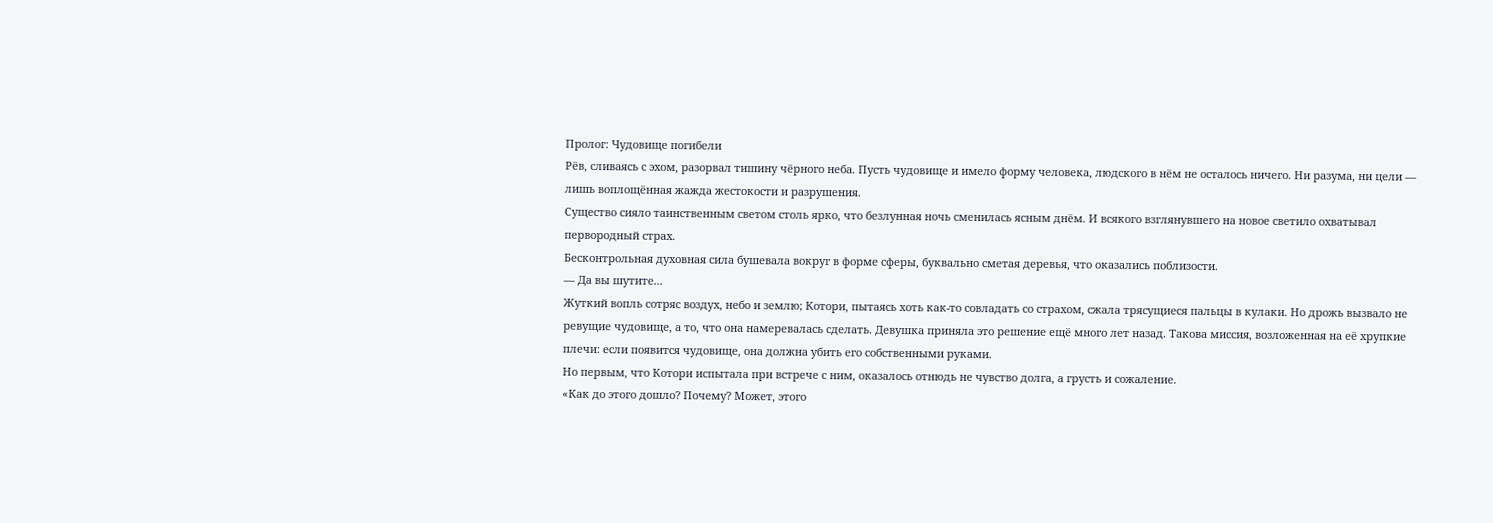Пролог: Чудовище погибели
Рёв, сливаясь с эхом, разорвал тишину чёрного неба. Пусть чудовище и имело форму человека, людского в нём не осталось ничего. Ни разума, ни цели — лишь воплощённая жажда жестокости и разрушения.
Существо сияло таинственным светом столь ярко, что безлунная ночь сменилась ясным днём. И всякого взглянувшего на новое светило охватывал первородный страх.
Бесконтрольная духовная сила бушевала вокруг в форме сферы, буквально сметая деревья, что оказались поблизости.
— Да вы шутите...
Жуткий вопль сотряс воздух, небо и землю; Котори, пытаясь хоть как-то совладать со страхом, сжала трясущиеся пальцы в кулаки. Но дрожь вызвало не ревущие чудовище, а то, что она намеревалась сделать. Девушка приняла это решение ещё много лет назад. Такова миссия, возложенная на её хрупкие плечи: если появится чудовище, она должна убить его собственными руками.
Но первым, что Котори испытала при встрече с ним, оказалось отнюдь не чувство долга, а грусть и сожаление.
«Как до этого дошло? Почему? Может, этого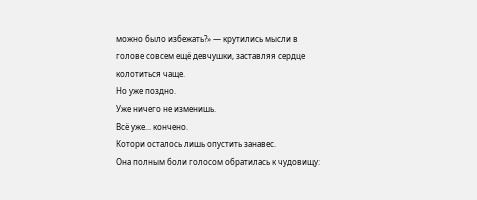можно было избежать?» — крутились мысли в голове совсем ещё девчушки, заставляя сердце колотиться чаще.
Но уже поздно.
Уже ничего не изменишь.
Всё уже... кончено.
Котори осталось лишь опустить занавес.
Она полным боли голосом обратилась к чудовищу: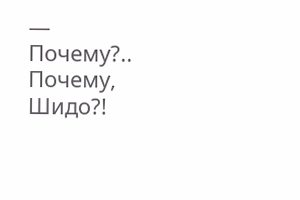— Почему?.. Почему, Шидо?!